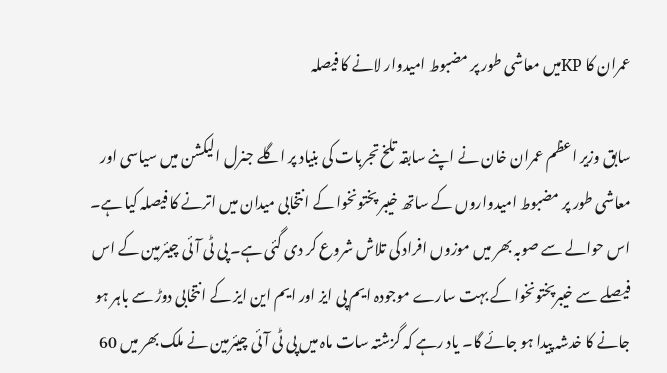عمران کا KPمیں معاشی طور پر مضبوط امیدوار لانے کا فیصلہ

سابق وزیر اعظم عمران خان نے اپنے سابقہ تلخ تجربات کی بنیاد پر اگلے جنرل الیکشن میں سیاسی اور معاشی طور پر مضبوط امیدواروں کے ساتھ خیبر پختونخوا کے انتخابی میدان میں اترنے کا فیصلہ کیا ہے۔ اس حوالے سے صوبہ بھر میں موزوں افراد کی تلاش شروع کر دی گئی ہے۔ پی ٹی آئی چیئرمین کے اس فیصلے سے خیبرپختونخوا کے بہت سارے موجودہ ایم پی ایز اور ایم این ایز کے انتخابی دوڑ سے باہر ہو جانے کا خدشہ پیدا ہو جائے گا۔ یاد رہے کہ گزشتہ سات ماہ میں پی ٹی آئی چیئرمین نے ملک بھر میں 60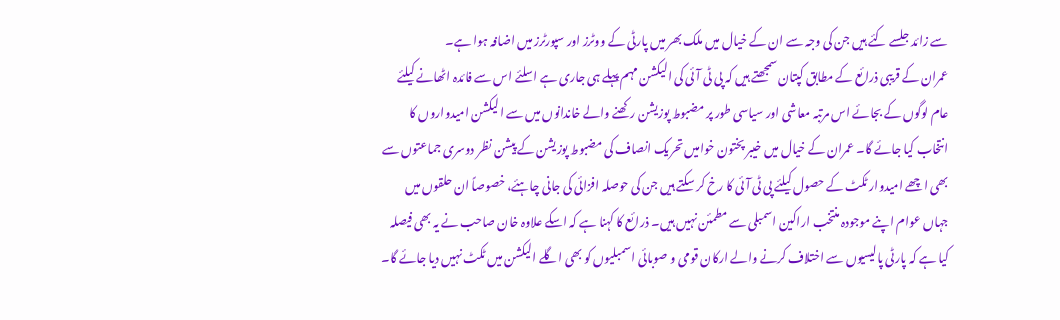سے زائد جلسے کئے ہیں جن کی وجہ سے ان کے خیال میں ملک بھر میں پارٹی کے ووٹرز اور سپورٹرز میں اضافہ ہوا ہے۔
عمران کے قریبی ذرائع کے مطابق کپتان سمجھتے ہیں کہ پی ٹی آئی کی الیکشن مہم پہلے ہی جاری ہے اسلئے اس سے فائدہ اٹھانے کیلئے عام لوگوں کے بجائے اس مرتبہ معاشی اور سیاسی طور پر مضبوط پوزیشن رکھنے والے خاندانوں میں سے الیکشن امیدواروں کا انتخاب کیا جائے گا۔ عمران کے خیال میں خیبر پختون خوامیں تحریک انصاف کی مضبوط پوزیشن کے پیشن نظر دوسری جماعتوں سے بھی اچھے امیدوار ٹکٹ کے حصول کیلئے پی ٹی آئی کا رخ کر سکتے ہیں جن کی حوصلہ افزائی کی جانی چاہئے، خصوصاً ان حلقوں میں جہاں عوام اپنے موجودہ منتخب اراکین اسمبلی سے مطمئن نہیں ہیں۔ ذرائع کا کہنا ہے کہ اسکے علاوہ خان صاحب نے یہ بھی فیصلہ کیا ہے کہ پارٹی پالیسیوں سے اختلاف کرنے والے ارکان قومی و صوبائی اسمبلیوں کو بھی اگلے الیکشن میں ٹکٹ نہیں دیا جائے گا۔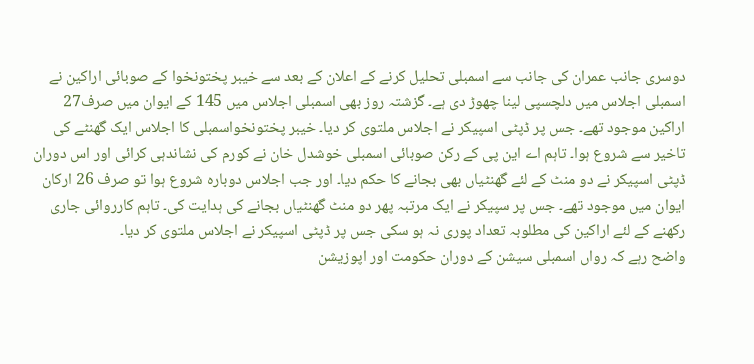دوسری جانب عمران کی جانب سے اسمبلی تحلیل کرنے کے اعلان کے بعد سے خیبر پختونخوا کے صوبائی اراکین نے اسمبلی اجلاس میں دلچسپی لینا چھوڑ دی ہے۔ گزشتہ روز بھی اسمبلی اجلاس میں 145 کے ایوان میں صرف27 اراکین موجود تھے۔ جس پر ڈپٹی اسپیکر نے اجلاس ملتوی کر دیا۔ خیبر پختونخواسمبلی کا اجلاس ایک گھنٹے کی تاخیر سے شروع ہوا۔ تاہم اے این پی کے رکن صوبائی اسمبلی خوشدل خان نے کورم کی نشاندہی کرائی اور اس دوران ڈپٹی اسپیکر نے دو منٹ کے لئے گھنٹیاں بھی بجانے کا حکم دیا۔ اور جب اجلاس دوبارہ شروع ہوا تو صرف 26 ارکان ایوان میں موجود تھے۔ جس پر سپیکر نے ایک مرتبہ پھر دو منٹ گھنٹیاں بجانے کی ہدایت کی۔ تاہم کارروائی جاری رکھنے کے لئے اراکین کی مطلوبہ تعداد پوری نہ ہو سکی جس پر ڈپٹی اسپیکر نے اجلاس ملتوی کر دیا۔
واضح رہے کہ رواں اسمبلی سیشن کے دوران حکومت اور اپوزیشن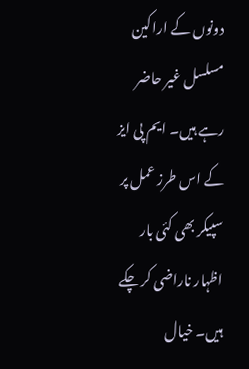دونوں کے اراکین مسلسل غیر حاضر رہے ہیں۔ ایم پی ایز کے اس طرز عمل پر سپیکر بھی کئی بار اظہار ناراضی کر چکے ہیں۔ خیال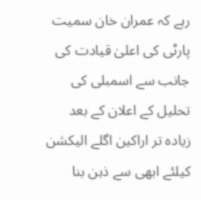رہے کہ عمران خان سمیت پارٹی کی اعلیٰ قیادت کی جانب سے اسمبلی کی تحلیل کے اعلان کے بعد زیادہ تر اراکین اگلے الیکشن کیلئے ابھی سے ذہن بنا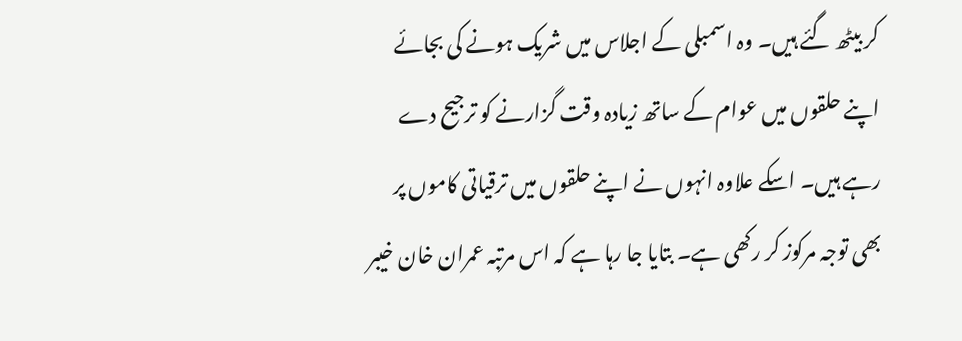کر بیٹھ گئے ہیں۔ وہ اسمبلی کے اجلاس میں شریک ہونے کی بجائے اپنے حلقوں میں عوام کے ساتھ زیادہ وقت گزارنے کو ترجیح دے رہے ہیں۔ اسکے علاوہ انہوں نے اپنے حلقوں میں ترقیاتی کاموں پر بھی توجہ مرکوز کر رکھی ہے۔ بتایا جا رہا ہے کہ اس مرتبہ عمران خان خیبر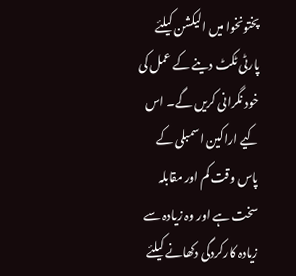پختونخوا میں الیکشن کیلئے پارٹی ٹکٹ دینے کے عمل کی خود نگرانی کریں گے۔ اس کیے اراکین اسمبلی کے پاس وقت کم اور مقابلہ سخت ہے اور وہ زیادہ سے زیادہ کارکردگی دکھانے کیلئے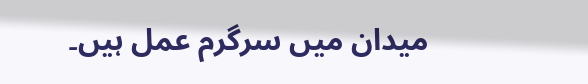میدان میں سرگرم عمل ہیں۔